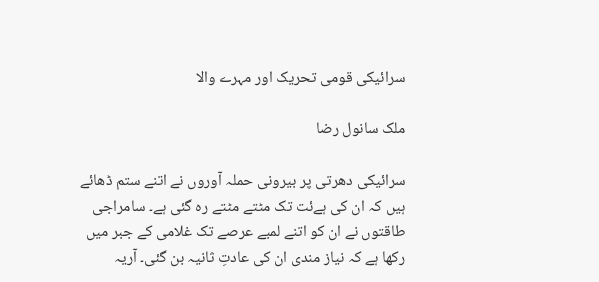سرائیکی قومی تحریک اور مہرے والا

ملک سانول رضا

سرائیکی دھرتی پر بیرونی حملہ آوروں نے اتنے ستم ڈھائے ہیں کہ ان کی ہےئت تک مٹتے مٹتے رہ گئی ہے۔ سامراجی طاقتوں نے ان کو اتنے لمبے عرصے تک غلامی کے جبر میں رکھا ہے کہ نیاز مندی ان کی عادتِ ثانیہ بن گئی۔ آریہ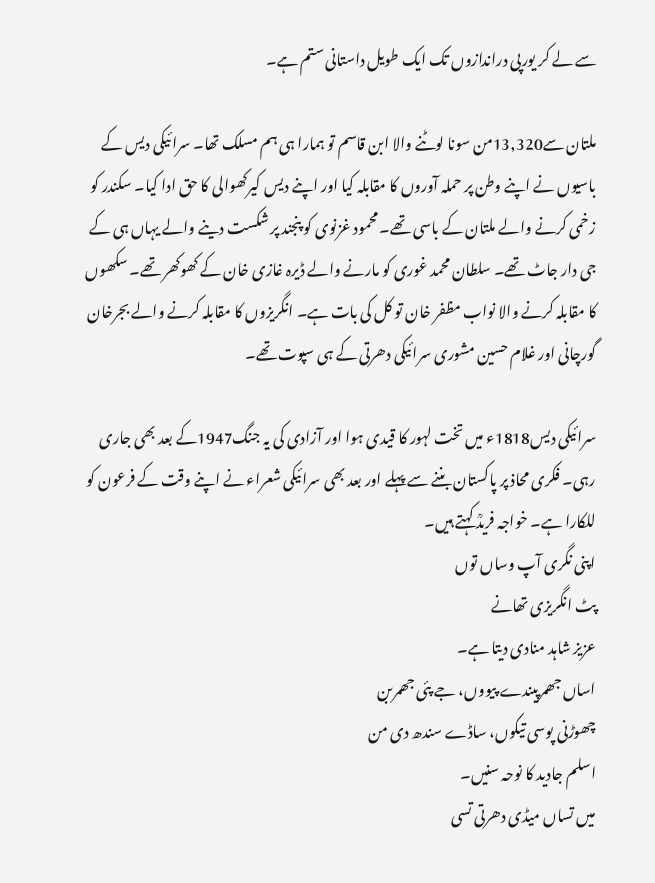سے لے کر یورپی دراندازوں تک ایک طویل داستانی ستم ہے۔

ملتان سے13,320من سونا لوٹنے والا ابن قاسم تو ہمارا ہی ہم مسلک تھا۔ سرائیکی دیس کے باسیوں نے اپنے وطن پر حملہ آوروں کا مقابلہ کیا اور اپنے دیس کیرکھوالی کا حق ادا کیا۔ سکندر کو زخمی کرنے والے ملتان کے باسی تھے۔ محمود غزنوی کو پنجند پر شکست دینے والے یہاں ہی کے جی دار جاٹ تھے۔ سلطان محمد غوری کو مارنے والے ڈیرہ غازی خان کے کھوکھر تھے۔ سکھوں کا مقابلہ کرنے والا نواب مظفر خان تو کل کی بات ہے۔ انگریزوں کا مقابلہ کرنے والے بجرخان گورچانی اور غلام حسین مشوری سرائیکی دھرتی کے ہی سپوت تھے۔

سرائیکی دیس1818ء میں تخت لہور کا قیدی ہوا اور آزادی کی یہ جنگ1947کے بعد بھی جاری رہی۔ فکری محاذ پر پاکستان بننے سے پہلے اور بعد بھی سرائیکی شعراء نے اپنے وقت کے فرعون کو للکارا ہے۔ خواجہ فریدؒ کہتے ہیں۔
اپنی نگری آپ وساں توں
پٹ انگریزی تھانے
عزیز شاہد منادی دیتا ہے۔
اساں جھمرپیندے پیووں، جے پئی جھمربن
چھوڑنی پوسی تیکوں، ساڈے سندھ دی من
اسلم جادید کا نوحہ سنیں۔
میں تساں میڈی دھرتی تسی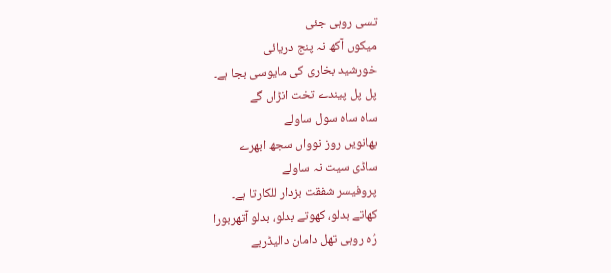تسی روہی جئی
میکوں آکھ نہ پنج دریائی
خورشید بخاری کی مایوسی بجا ہے۔
پل پل پیندے تخت انڑاں گے
ساہ ساہ سول ساولے
بھانویں روز نوواں سجھ ابھرے
ساڈی سیت نہ ساولے
پروفیسر شفقت بزدار للکارتا ہے۔
کھاتے بدلو، کھوتے بدلو، بدلو آتھربورا
رُہ روہی تھل دامان دالیڈربے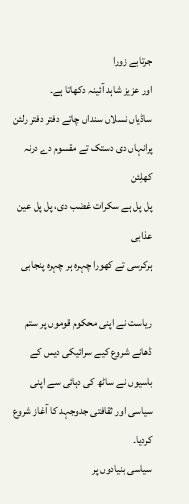جرتابے زورا
اور عزیز شاہد آئینہ دکھاتا ہے۔
ساڈیاں نسلاں سنداں چاتے دفتر دفتر رلئن
پرانہاں دی دستک تے مقسوم دے درنہ کھلِئن
پل پل ہے سکرات غضب دی، پل پل عین عذابی
ہرکرسی تے کھورا چہرہ ہر چہرہ پنجابی

ریاست نے اپنی محکوم قوموں پر ستم ڈھانے شروع کیے سرائیکی دیس کے باسیوں نے ساٹھ کی دہائی سے اپنی سیاسی اور ثقافتی جدوجہد کا آغاز شروع کردیا۔
سیاسی بنیادوں پر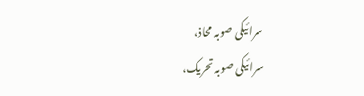سرائیکی صوبہ محاذ،
سرائیکی صوبہ تحریک،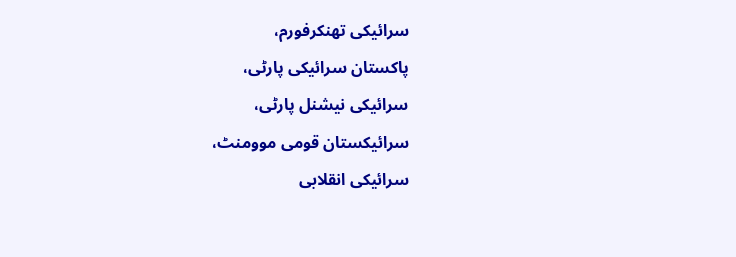سرائیکی تھنکرفورم،
پاکستان سرائیکی پارٹی،
سرائیکی نیشنل پارٹی،
سرائیکستان قومی موومنٹ،
سرائیکی انقلابی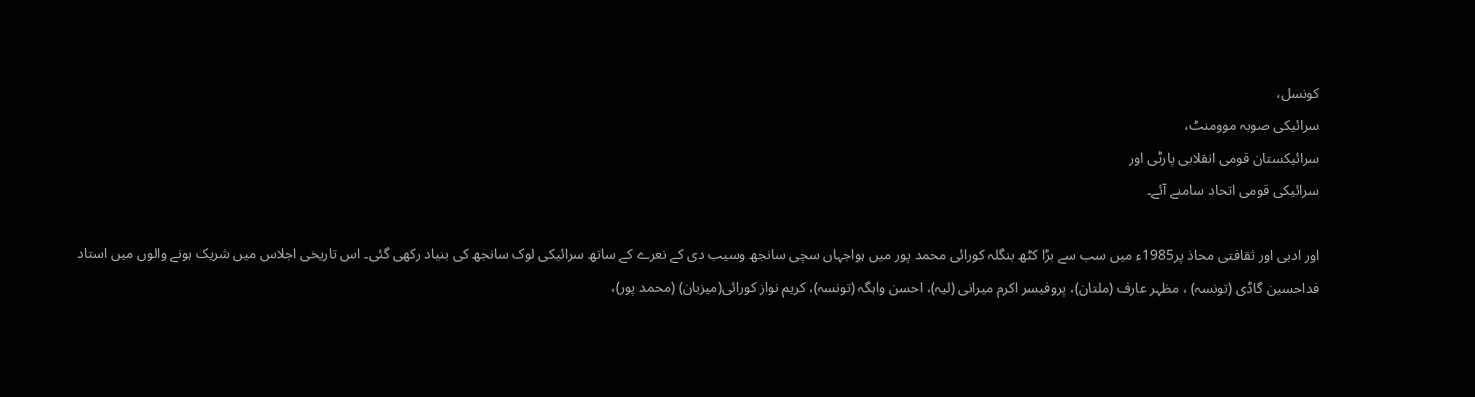کونسل،
سرائیکی صوبہ موومنٹ،
سرائیکستان قومی انقلابی پارٹی اور
سرائیکی قومی اتحاد سامنے آئے۔

اور ادبی اور ثقافتی محاذ پر1985ء میں سب سے بڑا کٹھ بنگلہ کورائی محمد پور میں ہواجہاں سچی سانجھ وسیب دی کے نعرے کے ساتھ سرائیکی لوک سانجھ کی بنیاد رکھی گئی۔ اس تاریخی اجلاس میں شریک ہونے والوں میں استاد فداحسین گاڈی (تونسہ) ، مظہر عارف (ملتان)، پروفیسر اکرم میرانی (لیہ)، احسن واہگہ (تونسہ)، کریم نواز کورائی(میزبان) (محمد پور)،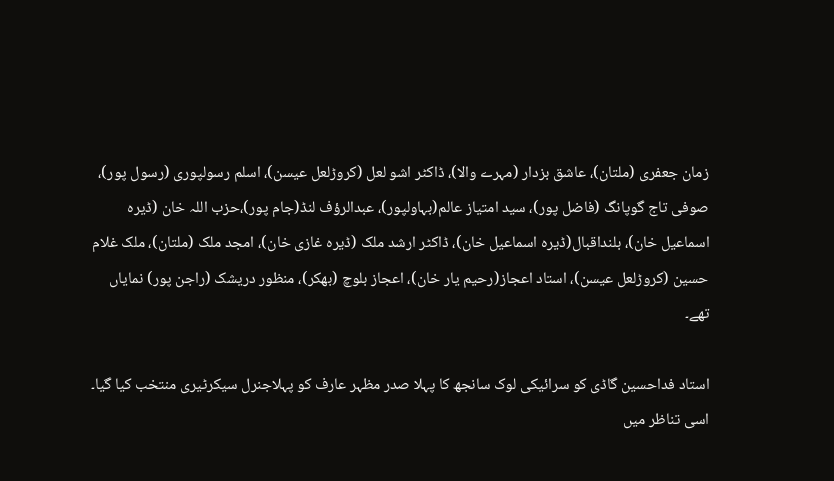زمان جعفری (ملتان)، عاشق بزدار (مہرے والا)، ڈاکٹر اشو لعل (کروڑلعل عیسن)، اسلم رسولپوری (رسول پور)، صوفی تاج گوپانگ (فاضل پور)، سید امتیاز عالم(بہاولپور)، عبدالرؤف لنڈ(جام پور)،حزب اللہ خان (ڈیرہ اسماعیل خان)، بلنداقبال(ڈیرہ اسماعیل خان)، ڈاکٹر ارشد ملک (ڈیرہ غازی خان)، امجد ملک (ملتان)، ملک غلام حسین (کروڑلعل عیسن)، استاد اعجاز(رحیم یار خان)، اعجاز بلوچ (بھکر)، منظور دریشک (راجن پور) نمایاں تھے۔

استاد فداحسین گاڈی کو سرائیکی لوک سانجھ کا پہلا صدر مظہر عارف کو پہلاجنرل سیکرٹیری منتخب کیا گیا۔ اسی تناظر میں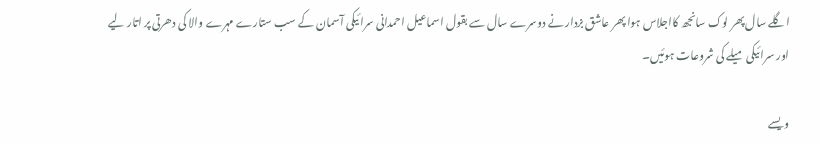اگلے سال پھر لوک سانجھ کااجلاس ہوا پھر عاشق بزدار نے دوسرے سال سے بقول اسماعیل احمدانی سرائیکی آسمان کے سب ستارے مہرے والا کی دھرتی پر اتار لیے اور سرائیکی میلے کی شروعات ہوئیں۔

ویسے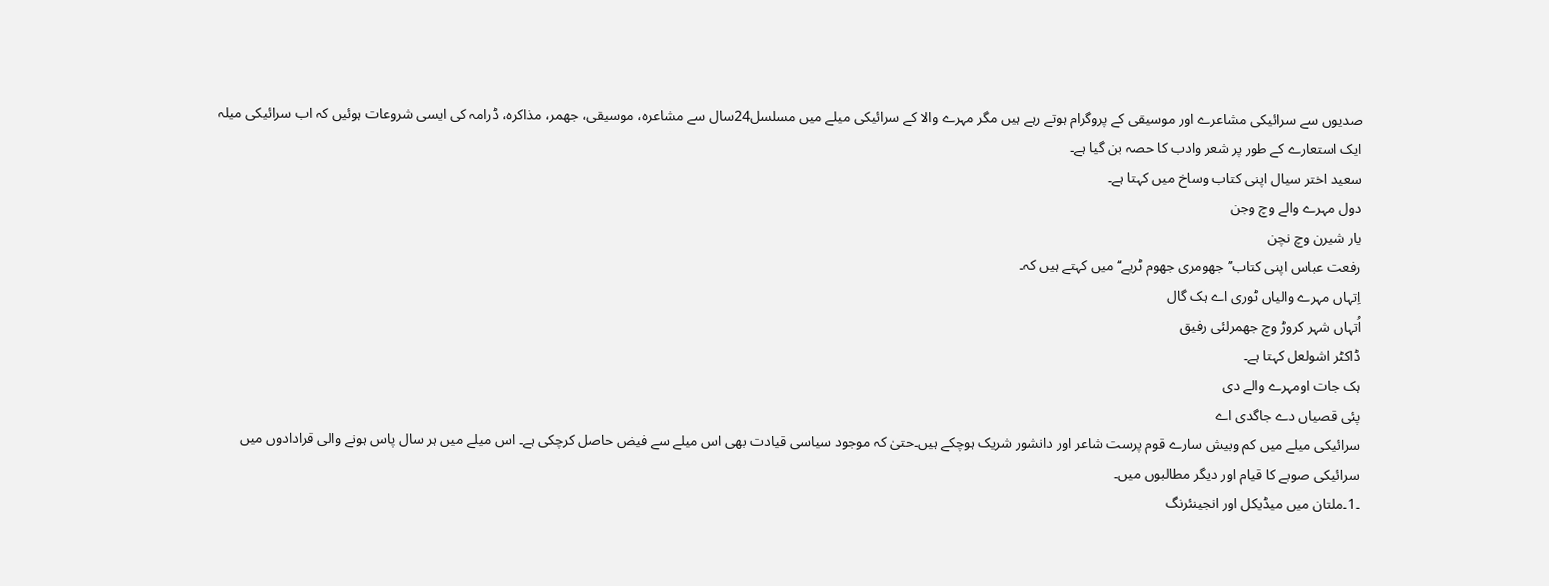صدیوں سے سرائیکی مشاعرے اور موسیقی کے پروگرام ہوتے رہے ہیں مگر مہرے والا کے سرائیکی میلے میں مسلسل24سال سے مشاعرہ، موسیقی، جھمر، مذاکرہ، ڈرامہ کی ایسی شروعات ہوئیں کہ اب سرائیکی میلہ ایک استعارے کے طور پر شعر وادب کا حصہ بن گیا ہے۔
سعید اختر سیال اپنی کتاب وساخ میں کہتا ہے۔
دول مہرے والے وچ وجن
یار شیرن وچ نچن
رفعت عباس اپنی کتاب’’جھومری جھوم ٹریے‘‘ میں کہتے ہیں کہ۔
اِتہاں مہرے والیاں ٹوری اے ہک گال
اُتہاں شہر کروڑ وچ جھمرلئی رفیق
ڈاکٹر اشولعل کہتا ہے۔
ہک جات اومہرے والے دی
پئی قصیاں دے جاگدی اے
سرائیکی میلے میں کم وبیش سارے قوم پرست شاعر اور دانشور شریک ہوچکے ہیں۔حتیٰ کہ موجود سیاسی قیادت بھی اس میلے سے فیض حاصل کرچکی ہے۔ اس میلے میں ہر سال پاس ہونے والی قرادادوں میں سرائیکی صوبے کا قیام اور دیگر مطالبوں میں۔
۔1۔ملتان میں میڈیکل اور انجینئرنگ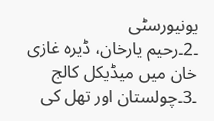یونیورسٹی
۔2۔رحیم یارخان، ڈیرہ غازی خان میں میڈیکل کالج
۔3۔چولستان اور تھل کی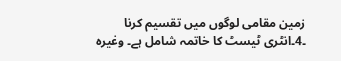زمین مقامی لوگوں میں تقسیم کرنا
۔4۔انٹری ٹیسٹ کا خاتمہ شامل ہے۔ وغیرہ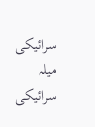سرائیکی میلہ سرائیکی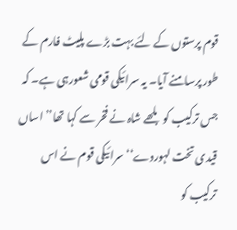قوم پرستوں کے لئے بہت بڑے پلیٹ فارم کے طور پرسامنے آیا۔ یہ سرائیکی قومی شعورہی ہے۔ کہ جس ترکیب کو بلھے شاہ نے فخر سے کہا تھا’’اساں قیدی تخت لہوردے‘‘ سرائیکی قوم نے اس ترکیب کو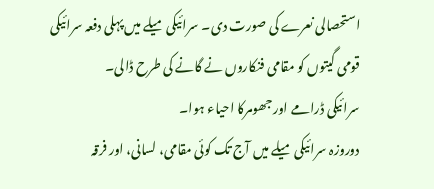استحصالی نعرے کی صورت دی۔ سرائیکی میلے میں پہلی دفعہ سرائیکی قومی گیتوں کو مقامی فنکاروں نے گانے کی طرح ڈالی۔
سرائیکی ڈرامے اور جھومرکا احیاء ہوا۔
دوروزہ سرائیکی میلے میں آج تک کوئی مقامی، لسانی، اور فرقہ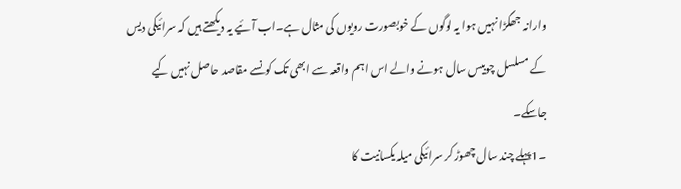وارانہ جھگڑا نہیں ہوا یہ لوگوں کے خوبصورت رویوں کی مثال ہے۔اب آئیے یہ دیکھتے ہیں کہ سرائیکی دیس کے مسلسل چوبیس سال ہونے والے اس اہم واقعہ سے ابھی تک کونسے مقاصد حاصل نہیں کیے جاسکے۔
۔1پہلے چند سال چھوڑ کر سرائیکی میلہ یکسانیت کا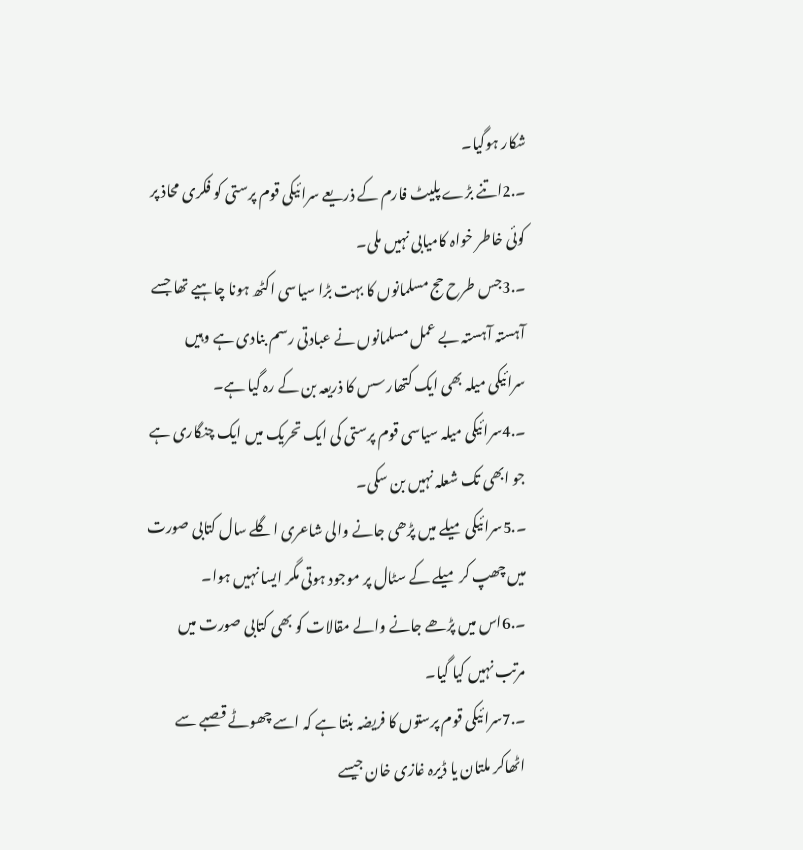شکار ہوگیا۔
۔.2اتنے بڑے پلیٹ فارم کے ذریعے سرائیکی قوم پرستی کو فکری محاذ پر کوئی خاطر خواہ کامیابی نہیں ملی۔
۔.3جس طرح حج مسلمانوں کا بہت بڑا سیاسی اکٹھ ہونا چاہیے تھا جسے آہستہ آہستہ بے عمل مسلمانوں نے عبادتی رسم بنادی ہے وہیں سرائیکی میلہ بھی ایک کتھار سس کا ذریعہ بن کے رہ گیا ہے۔
۔.4سرائیکی میلہ سیاسی قوم پرستی کی ایک تحریک میں ایک چنگاری ہے جو ابھی تک شعلہ نہیں بن سکی۔
۔.5سرائیکی میلے میں پڑھی جانے والی شاعری اگلے سال کتابی صورت میں چھپ کر میلے کے سٹال پر موجود ہوتی مگر ایسا نہیں ہوا۔
۔.6اس میں پڑھے جانے والے مقالات کو بھی کتابی صورت میں مرتب نہیں کیا گیا۔
۔.7سرائیکی قوم پرستوں کا فریضہ بنتا ہے کہ اسے چھوٹے قصبے سے اٹھاکر ملتان یا ڈیرہ غازی خان جیسے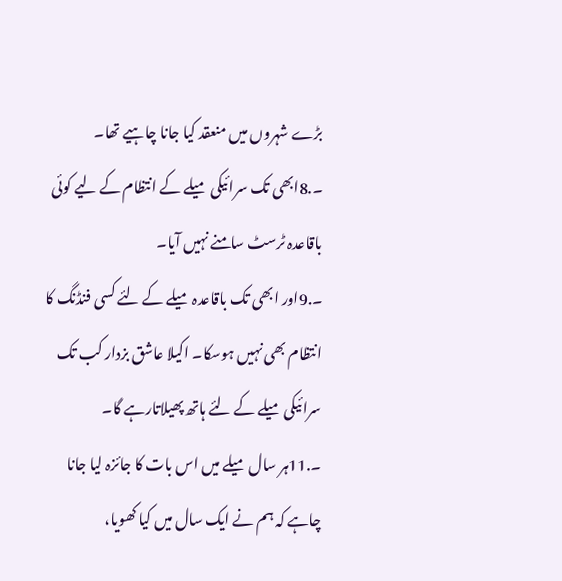بڑے شہروں میں منعقد کیا جانا چاہیے تھا۔
۔.8ابھی تک سرائیکی میلے کے انتظام کے لیے کوئی باقاعدہ ٹرسٹ سامنے نہیں آیا۔
۔.9اور ابھی تک باقاعدہ میلے کے لئے کسی فنڈنگ کا انتظام بھی نہیں ہوسکا۔ اکیلا عاشق بزدار کب تک سرائیکی میلے کے لئے ہاتھ پھیلاتارہے گا۔
۔.11ہر سال میلے میں اس بات کا جائزہ لیا جانا چاہے کہ ہم نے ایک سال میں کیا کھویا،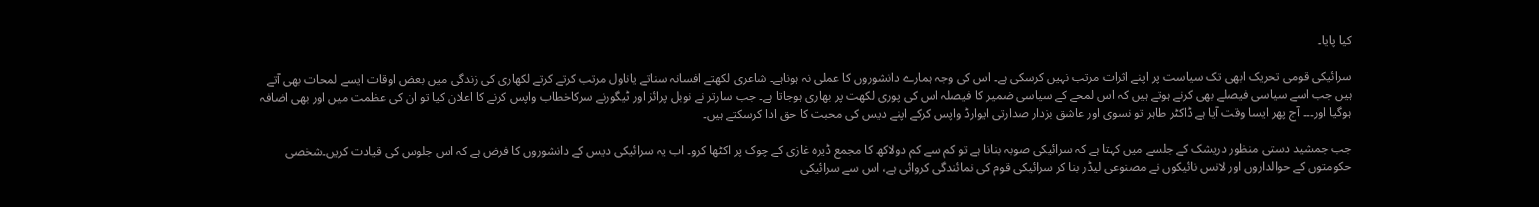کیا پایا۔

سرائیکی قومی تحریک ابھی تک سیاست پر اپنے اثرات مرتب نہیں کرسکی ہے۔ اس کی وجہ ہمارے دانشوروں کا عملی نہ ہوناہے۔ شاعری لکھتے افسانہ سناتے یاناول مرتب کرتے کرتے لکھاری کی زندگی میں بعض اوقات ایسے لمحات بھی آتے ہیں جب اسے سیاسی فیصلے بھی کرنے ہوتے ہیں کہ اس لمحے کے سیاسی ضمیر کا فیصلہ اس کی پوری لکھت پر بھاری ہوجاتا ہے۔ جب سارتر نے نوبل پرائز اور ٹیگورنے سرکاخطاب واپس کرنے کا اعلان کیا تو ان کی عظمت میں اور بھی اضافہ ہوگیا اور۔۔۔ آج پھر ایسا وقت آیا ہے ڈاکٹر طاہر تو نسوی اور عاشق بزدار صدارتی ایوارڈ واپس کرکے اپنے دیس کی محبت کا حق ادا کرسکتے ہیں۔

جب جمشید دستی منظور دریشک کے جلسے میں کہتا ہے کہ سرائیکی صوبہ بنانا ہے تو کم سے کم دولاکھ کا مجمع ڈیرہ غازی کے چوک پر اکٹھا کرو۔ اب یہ سرائیکی دیس کے دانشوروں کا فرض ہے کہ اس جلوس کی قیادت کریں۔شخصی حکومتوں کے حوالداروں اور لانس نائیکوں نے مصنوعی لیڈر بنا کر سرائیکی قوم کی نمائندگی کروائی ہے، اس سے سرائیکی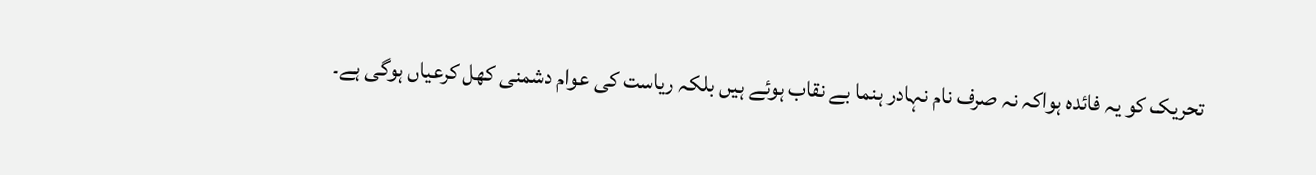تحریک کو یہ فائدہ ہواکہ نہ صرف نام نہادر ہنما بے نقاب ہوئے ہیں بلکہ ریاست کی عوام دشمنی کھل کرعیاں ہوگی ہے۔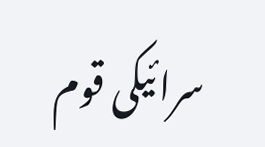سرائیکی قوم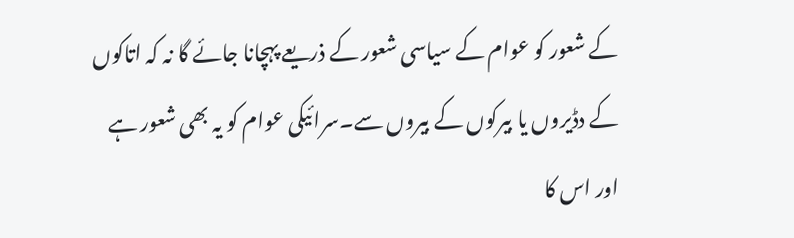کے شعور کو عوام کے سیاسی شعور کے ذریعے پہچانا جائے گا نہ کہ اتاکوں کے دڈیروں یا بیرکوں کے بیروں سے۔سرائیکی عوام کو یہ بھی شعور ہے اور اس کا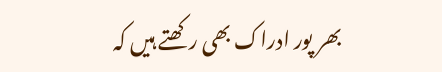بھر پور ادراک بھی رکھتے ہیں کہ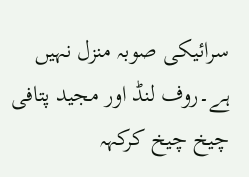سرائیکی صوبہ منزل نہیں ہے۔روف لنڈ اور مجید پتافی چیخ چیخ کرکہہ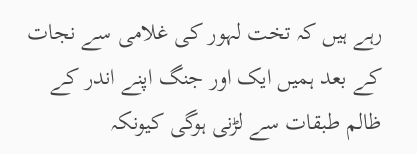رہے ہیں کہ تخت لہور کی غلامی سے نجات کے بعد ہمیں ایک اور جنگ اپنے اندر کے ظالم طبقات سے لڑنی ہوگی کیونکہ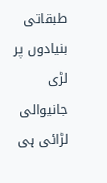طبقاتی بنیادوں پر لڑی جانیوالی لڑائی ہی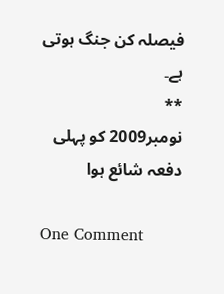فیصلہ کن جنگ ہوتی ہے۔
**
نومبر2009 کو پہلی دفعہ شائع ہوا

One Comment